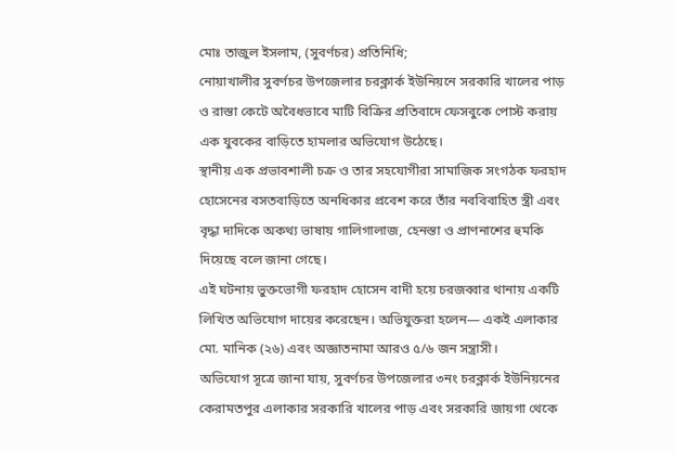মোঃ তাজুল ইসলাম, (সুবর্ণচর) প্রতিনিধি;
নোয়াখালীর সুবর্ণচর উপজেলার চরক্লার্ক ইউনিয়নে সরকারি খালের পাড় ও রাস্তা কেটে অবৈধভাবে মাটি বিক্রির প্রতিবাদে ফেসবুকে পোস্ট করায় এক যুবকের বাড়িতে হামলার অভিযোগ উঠেছে।
স্থানীয় এক প্রভাবশালী চক্র ও তার সহযোগীরা সামাজিক সংগঠক ফরহাদ হোসেনের বসতবাড়িতে অনধিকার প্রবেশ করে তাঁর নববিবাহিত স্ত্রী এবং বৃদ্ধা দাদিকে অকথ্য ভাষায় গালিগালাজ, হেনস্তা ও প্রাণনাশের হুমকি দিয়েছে বলে জানা গেছে।
এই ঘটনায় ভুক্তভোগী ফরহাদ হোসেন বাদী হয়ে চরজব্বার থানায় একটি লিখিত অভিযোগ দায়ের করেছেন। অভিযুক্তরা হলেন— একই এলাকার মো. মানিক (২৬) এবং অজ্ঞাতনামা আরও ৫/৬ জন সন্ত্রাসী।
অভিযোগ সূত্রে জানা যায়, সুবর্ণচর উপজেলার ৩নং চরক্লার্ক ইউনিয়নের কেরামতপুর এলাকার সরকারি খালের পাড় এবং সরকারি জায়গা থেকে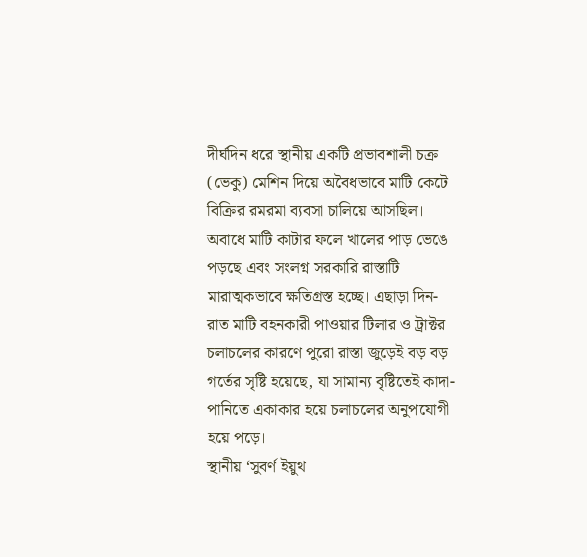দীর্ঘদিন ধরে স্থানীয় একটি প্রভাবশালী চক্র (ভেকু) মেশিন দিয়ে অবৈধভাবে মাটি কেটে বিক্রির রমরমা ব্যবসা চালিয়ে আসছিল। অবাধে মাটি কাটার ফলে খালের পাড় ভেঙে পড়ছে এবং সংলগ্ন সরকারি রাস্তাটি মারাত্মকভাবে ক্ষতিগ্রস্ত হচ্ছে। এছাড়া দিন-রাত মাটি বহনকারী পাওয়ার টিলার ও ট্রাক্টর চলাচলের কারণে পুরো রাস্তা জুড়েই বড় বড় গর্তের সৃষ্টি হয়েছে, যা সামান্য বৃষ্টিতেই কাদা-পানিতে একাকার হয়ে চলাচলের অনুপযোগী হয়ে পড়ে।
স্থানীয় ‘সুবর্ণ ইয়ুথ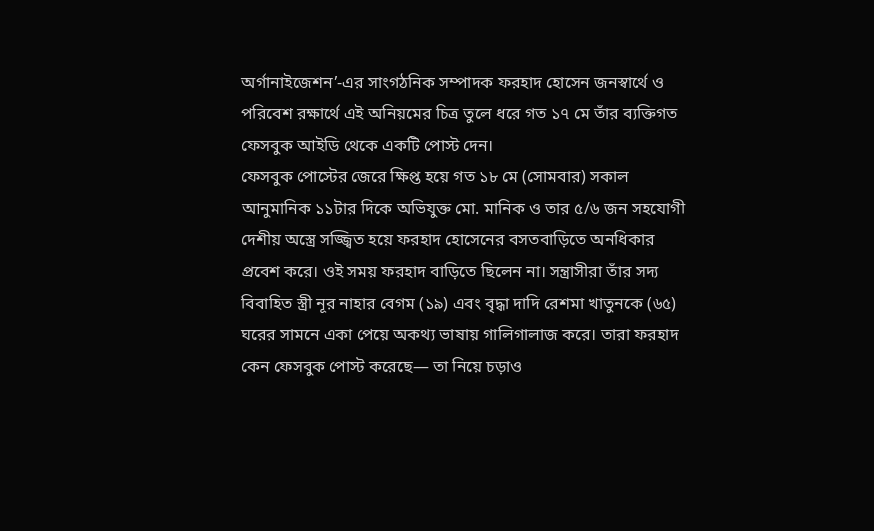অর্গানাইজেশন’-এর সাংগঠনিক সম্পাদক ফরহাদ হোসেন জনস্বার্থে ও পরিবেশ রক্ষার্থে এই অনিয়মের চিত্র তুলে ধরে গত ১৭ মে তাঁর ব্যক্তিগত ফেসবুক আইডি থেকে একটি পোস্ট দেন।
ফেসবুক পোস্টের জেরে ক্ষিপ্ত হয়ে গত ১৮ মে (সোমবার) সকাল আনুমানিক ১১টার দিকে অভিযুক্ত মো. মানিক ও তার ৫/৬ জন সহযোগী দেশীয় অস্ত্রে সজ্জ্বিত হয়ে ফরহাদ হোসেনের বসতবাড়িতে অনধিকার প্রবেশ করে। ওই সময় ফরহাদ বাড়িতে ছিলেন না। সন্ত্রাসীরা তাঁর সদ্য বিবাহিত স্ত্রী নূর নাহার বেগম (১৯) এবং বৃদ্ধা দাদি রেশমা খাতুনকে (৬৫) ঘরের সামনে একা পেয়ে অকথ্য ভাষায় গালিগালাজ করে। তারা ফরহাদ কেন ফেসবুক পোস্ট করেছে— তা নিয়ে চড়াও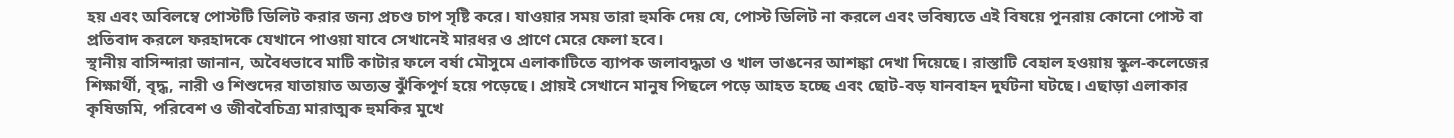হয় এবং অবিলম্বে পোস্টটি ডিলিট করার জন্য প্রচণ্ড চাপ সৃষ্টি করে। যাওয়ার সময় তারা হুমকি দেয় যে, পোস্ট ডিলিট না করলে এবং ভবিষ্যতে এই বিষয়ে পুনরায় কোনো পোস্ট বা প্রতিবাদ করলে ফরহাদকে যেখানে পাওয়া যাবে সেখানেই মারধর ও প্রাণে মেরে ফেলা হবে।
স্থানীয় বাসিন্দারা জানান, অবৈধভাবে মাটি কাটার ফলে বর্ষা মৌসুমে এলাকাটিতে ব্যাপক জলাবদ্ধতা ও খাল ভাঙনের আশঙ্কা দেখা দিয়েছে। রাস্তাটি বেহাল হওয়ায় স্কুল-কলেজের শিক্ষার্থী, বৃদ্ধ, নারী ও শিশুদের যাতায়াত অত্যন্ত ঝুঁকিপূর্ণ হয়ে পড়েছে। প্রায়ই সেখানে মানুষ পিছলে পড়ে আহত হচ্ছে এবং ছোট-বড় যানবাহন দুর্ঘটনা ঘটছে। এছাড়া এলাকার কৃষিজমি, পরিবেশ ও জীববৈচিত্র্য মারাত্মক হুমকির মুখে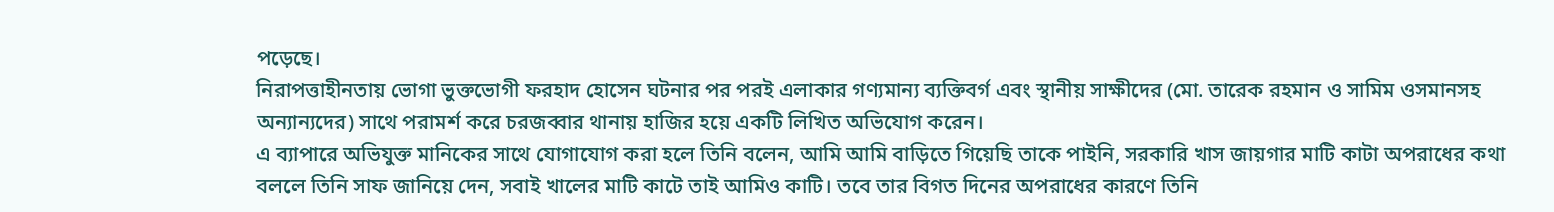পড়েছে।
নিরাপত্তাহীনতায় ভোগা ভুক্তভোগী ফরহাদ হোসেন ঘটনার পর পরই এলাকার গণ্যমান্য ব্যক্তিবর্গ এবং স্থানীয় সাক্ষীদের (মো. তারেক রহমান ও সামিম ওসমানসহ অন্যান্যদের) সাথে পরামর্শ করে চরজব্বার থানায় হাজির হয়ে একটি লিখিত অভিযোগ করেন।
এ ব্যাপারে অভিযুক্ত মানিকের সাথে যোগাযোগ করা হলে তিনি বলেন, আমি আমি বাড়িতে গিয়েছি তাকে পাইনি, সরকারি খাস জায়গার মাটি কাটা অপরাধের কথা বললে তিনি সাফ জানিয়ে দেন, সবাই খালের মাটি কাটে তাই আমিও কাটি। তবে তার বিগত দিনের অপরাধের কারণে তিনি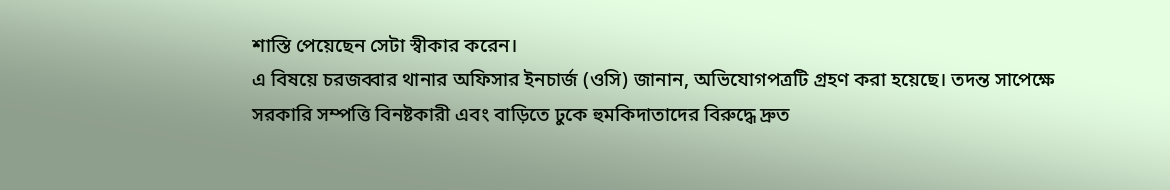শাস্তি পেয়েছেন সেটা স্বীকার করেন।
এ বিষয়ে চরজব্বার থানার অফিসার ইনচার্জ (ওসি) জানান, অভিযোগপত্রটি গ্রহণ করা হয়েছে। তদন্ত সাপেক্ষে সরকারি সম্পত্তি বিনষ্টকারী এবং বাড়িতে ঢুকে হুমকিদাতাদের বিরুদ্ধে দ্রুত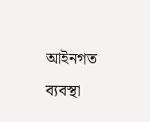আইনগত ব্যবস্থা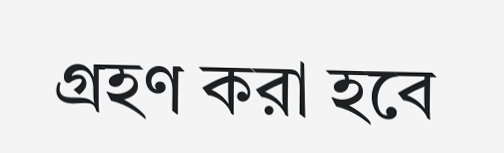গ্রহণ করা হবে